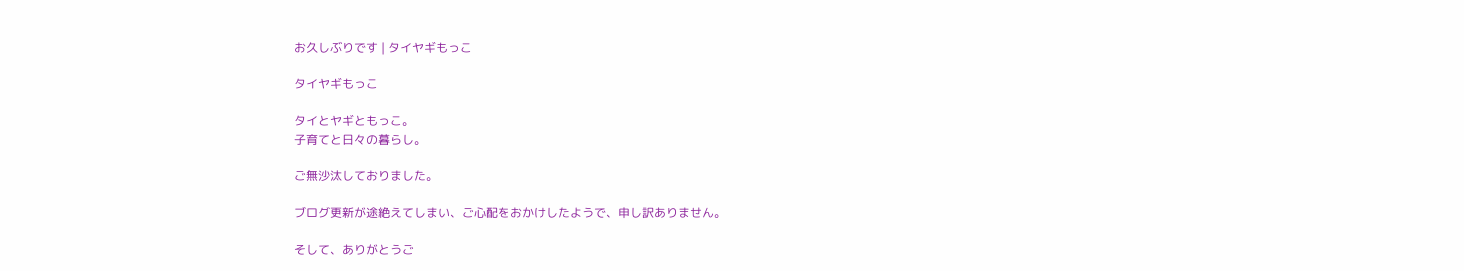お久しぶりです | タイヤギもっこ

タイヤギもっこ

タイとヤギともっこ。
子育てと日々の暮らし。

ご無沙汰しておりました。

ブログ更新が途絶えてしまい、ご心配をおかけしたようで、申し訳ありません。

そして、ありがとうご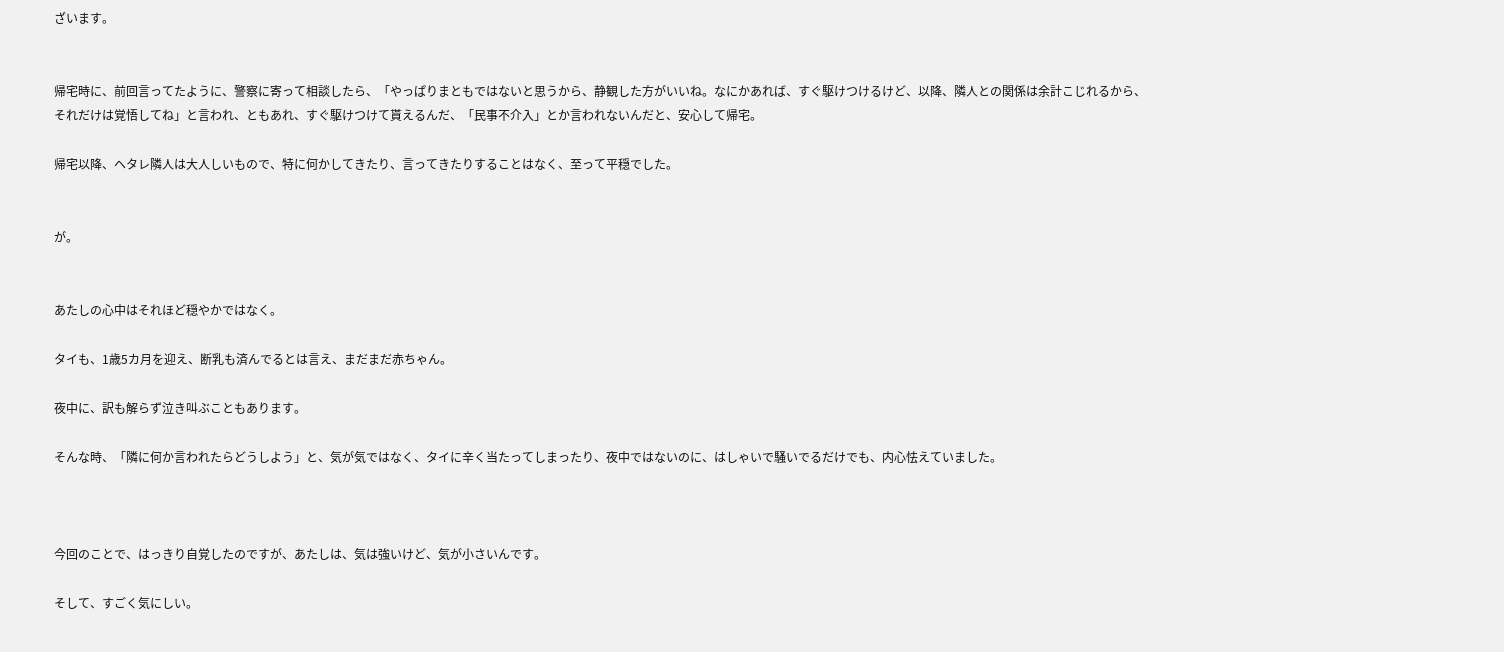ざいます。


帰宅時に、前回言ってたように、警察に寄って相談したら、「やっぱりまともではないと思うから、静観した方がいいね。なにかあれば、すぐ駆けつけるけど、以降、隣人との関係は余計こじれるから、それだけは覚悟してね」と言われ、ともあれ、すぐ駆けつけて貰えるんだ、「民事不介入」とか言われないんだと、安心して帰宅。

帰宅以降、ヘタレ隣人は大人しいもので、特に何かしてきたり、言ってきたりすることはなく、至って平穏でした。


が。


あたしの心中はそれほど穏やかではなく。

タイも、1歳5カ月を迎え、断乳も済んでるとは言え、まだまだ赤ちゃん。

夜中に、訳も解らず泣き叫ぶこともあります。

そんな時、「隣に何か言われたらどうしよう」と、気が気ではなく、タイに辛く当たってしまったり、夜中ではないのに、はしゃいで騒いでるだけでも、内心怯えていました。



今回のことで、はっきり自覚したのですが、あたしは、気は強いけど、気が小さいんです。

そして、すごく気にしい。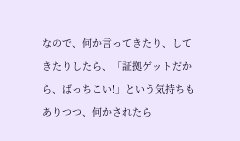なので、何か言ってきたり、してきたりしたら、「証拠ゲットだから、ばっちこい!」という気持ちもありつつ、何かされたら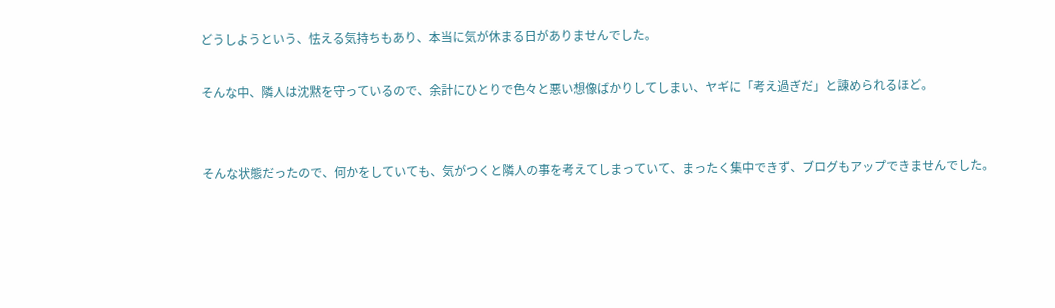どうしようという、怯える気持ちもあり、本当に気が休まる日がありませんでした。

そんな中、隣人は沈黙を守っているので、余計にひとりで色々と悪い想像ばかりしてしまい、ヤギに「考え過ぎだ」と諌められるほど。


そんな状態だったので、何かをしていても、気がつくと隣人の事を考えてしまっていて、まったく集中できず、ブログもアップできませんでした。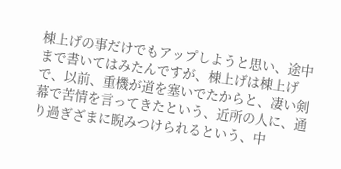棟上げの事だけでもアップしようと思い、途中まで書いてはみたんですが、棟上げは棟上げで、以前、重機が道を塞いでたからと、凄い剣幕で苦情を言ってきたという、近所の人に、通り過ぎざまに睨みつけられるという、中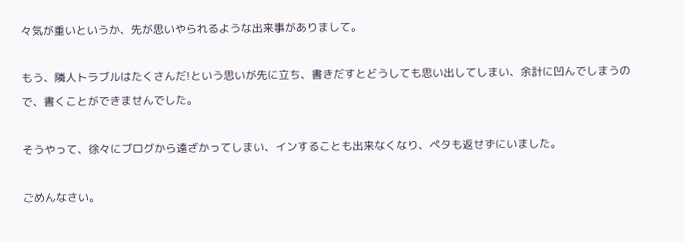々気が重いというか、先が思いやられるような出来事がありまして。

もう、隣人トラブルはたくさんだ!という思いが先に立ち、書きだすとどうしても思い出してしまい、余計に凹んでしまうので、書くことができませんでした。

そうやって、徐々にブログから遠ざかってしまい、インすることも出来なくなり、ペタも返せずにいました。

ごめんなさい。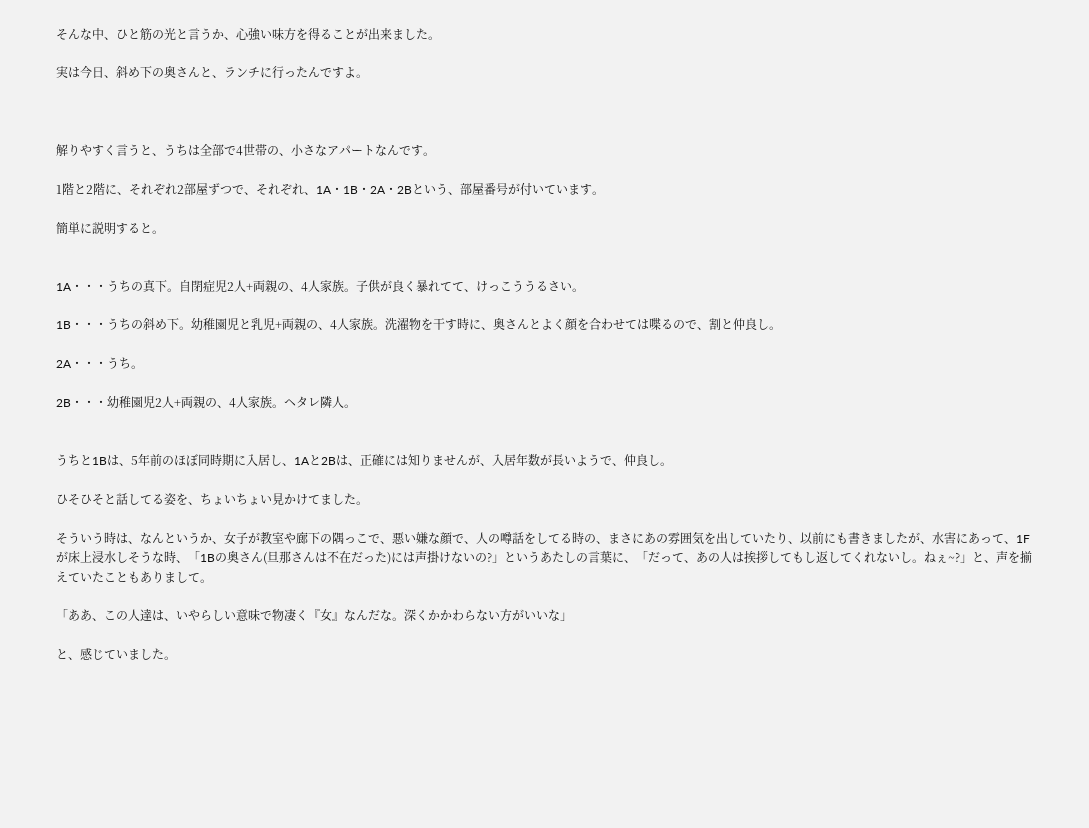そんな中、ひと筋の光と言うか、心強い味方を得ることが出来ました。

実は今日、斜め下の奥さんと、ランチに行ったんですよ。



解りやすく言うと、うちは全部で4世帯の、小さなアパートなんです。

1階と2階に、それぞれ2部屋ずつで、それぞれ、1A・1B・2A・2Bという、部屋番号が付いています。

簡単に説明すると。


1A・・・うちの真下。自閉症児2人+両親の、4人家族。子供が良く暴れてて、けっこううるさい。

1B・・・うちの斜め下。幼稚園児と乳児+両親の、4人家族。洗濯物を干す時に、奥さんとよく顔を合わせては喋るので、割と仲良し。

2A・・・うち。

2B・・・幼稚園児2人+両親の、4人家族。ヘタレ隣人。


うちと1Bは、5年前のほぼ同時期に入居し、1Aと2Bは、正確には知りませんが、入居年数が長いようで、仲良し。

ひそひそと話してる姿を、ちょいちょい見かけてました。

そういう時は、なんというか、女子が教室や廊下の隅っこで、悪い嫌な顔で、人の噂話をしてる時の、まさにあの雰囲気を出していたり、以前にも書きましたが、水害にあって、1Fが床上浸水しそうな時、「1Bの奥さん(旦那さんは不在だった)には声掛けないの?」というあたしの言葉に、「だって、あの人は挨拶してもし返してくれないし。ねぇ~?」と、声を揃えていたこともありまして。

「ああ、この人達は、いやらしい意味で物凄く『女』なんだな。深くかかわらない方がいいな」

と、感じていました。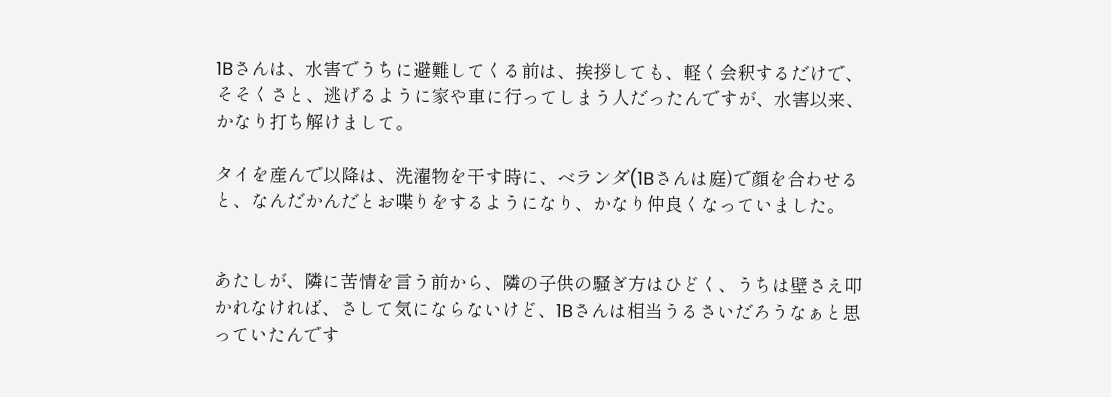1Bさんは、水害でうちに避難してくる前は、挨拶しても、軽く会釈するだけで、そそくさと、逃げるように家や車に行ってしまう人だったんですが、水害以来、かなり打ち解けまして。

タイを産んで以降は、洗濯物を干す時に、ベランダ(1Bさんは庭)で顔を合わせると、なんだかんだとお喋りをするようになり、かなり仲良くなっていました。


あたしが、隣に苦情を言う前から、隣の子供の騒ぎ方はひどく、うちは壁さえ叩かれなければ、さして気にならないけど、1Bさんは相当うるさいだろうなぁと思っていたんです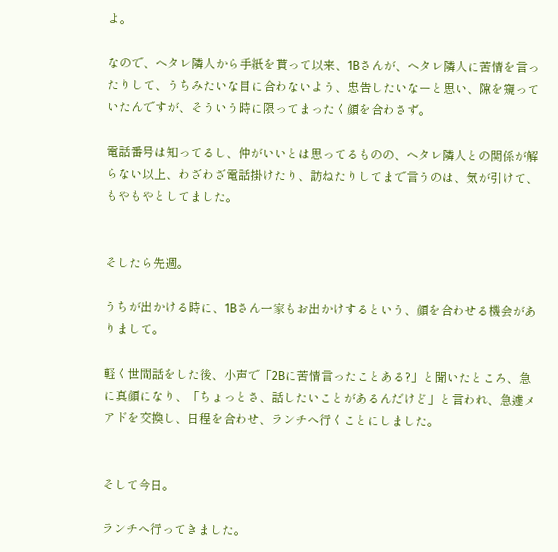よ。

なので、ヘタレ隣人から手紙を貰って以来、1Bさんが、ヘタレ隣人に苦情を言ったりして、うちみたいな目に合わないよう、忠告したいなーと思い、隙を窺っていたんですが、そういう時に限ってまったく顔を合わさず。

電話番号は知ってるし、仲がいいとは思ってるものの、ヘタレ隣人との関係が解らない以上、わざわざ電話掛けたり、訪ねたりしてまで言うのは、気が引けて、もやもやとしてました。


そしたら先週。

うちが出かける時に、1Bさん一家もお出かけするという、顔を合わせる機会がありまして。

軽く世間話をした後、小声で「2Bに苦情言ったことある?」と聞いたところ、急に真顔になり、「ちょっとさ、話したいことがあるんだけど」と言われ、急遽メアドを交換し、日程を合わせ、ランチへ行くことにしました。


そして今日。

ランチへ行ってきました。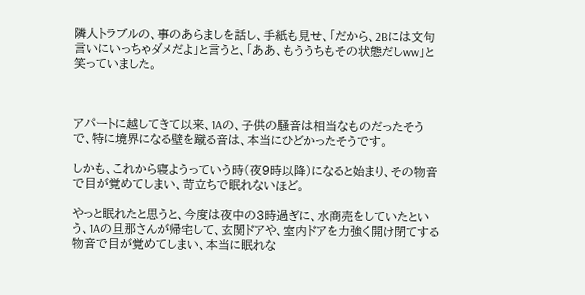隣人トラブルの、事のあらましを話し、手紙も見せ、「だから、2Bには文句言いにいっちゃダメだよ」と言うと、「ああ、もううちもその状態だしww」と笑っていました。



アパートに越してきて以来、1Aの、子供の騒音は相当なものだったそうで、特に境界になる壁を蹴る音は、本当にひどかったそうです。

しかも、これから寝ようっていう時(夜9時以降)になると始まり、その物音で目が覚めてしまい、苛立ちで眠れないほど。

やっと眠れたと思うと、今度は夜中の3時過ぎに、水商売をしていたという、1Aの旦那さんが帰宅して、玄関ドアや、室内ドアを力強く開け閉てする物音で目が覚めてしまい、本当に眠れな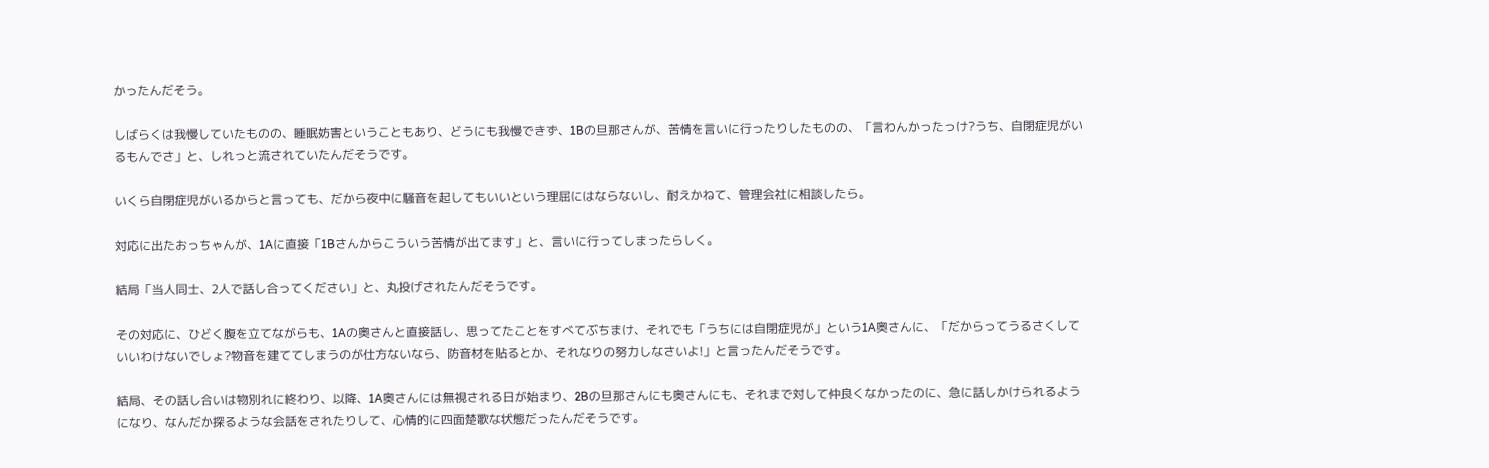かったんだそう。

しばらくは我慢していたものの、睡眠妨害ということもあり、どうにも我慢できず、1Bの旦那さんが、苦情を言いに行ったりしたものの、「言わんかったっけ?うち、自閉症児がいるもんでさ」と、しれっと流されていたんだそうです。

いくら自閉症児がいるからと言っても、だから夜中に騒音を起してもいいという理屈にはならないし、耐えかねて、管理会社に相談したら。

対応に出たおっちゃんが、1Aに直接「1Bさんからこういう苦情が出てます」と、言いに行ってしまったらしく。

結局「当人同士、2人で話し合ってください」と、丸投げされたんだそうです。

その対応に、ひどく腹を立てながらも、1Aの奥さんと直接話し、思ってたことをすべてぶちまけ、それでも「うちには自閉症児が」という1A奥さんに、「だからってうるさくしていいわけないでしょ?物音を建ててしまうのが仕方ないなら、防音材を貼るとか、それなりの努力しなさいよ!」と言ったんだそうです。

結局、その話し合いは物別れに終わり、以降、1A奥さんには無視される日が始まり、2Bの旦那さんにも奥さんにも、それまで対して仲良くなかったのに、急に話しかけられるようになり、なんだか探るような会話をされたりして、心情的に四面楚歌な状態だったんだそうです。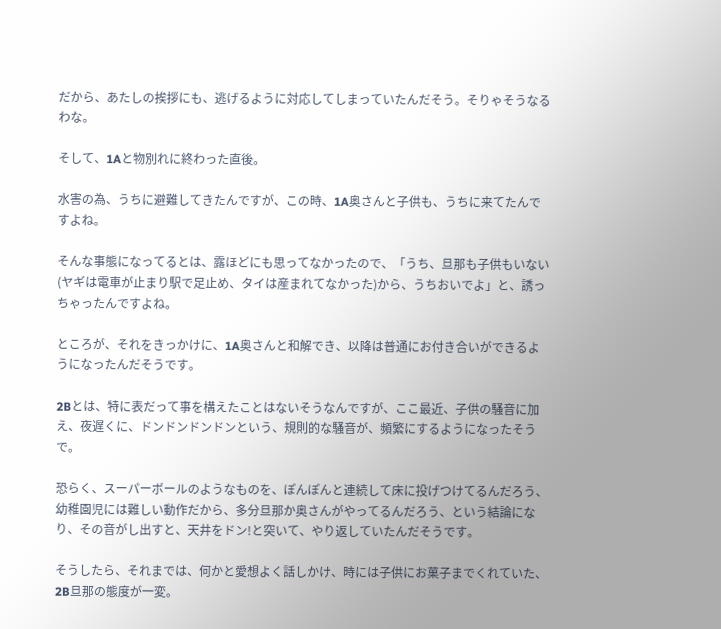だから、あたしの挨拶にも、逃げるように対応してしまっていたんだそう。そりゃそうなるわな。

そして、1Aと物別れに終わった直後。

水害の為、うちに避難してきたんですが、この時、1A奥さんと子供も、うちに来てたんですよね。

そんな事態になってるとは、露ほどにも思ってなかったので、「うち、旦那も子供もいない(ヤギは電車が止まり駅で足止め、タイは産まれてなかった)から、うちおいでよ」と、誘っちゃったんですよね。

ところが、それをきっかけに、1A奥さんと和解でき、以降は普通にお付き合いができるようになったんだそうです。

2Bとは、特に表だって事を構えたことはないそうなんですが、ここ最近、子供の騒音に加え、夜遅くに、ドンドンドンドンという、規則的な騒音が、頻繁にするようになったそうで。

恐らく、スーパーボールのようなものを、ぽんぽんと連続して床に投げつけてるんだろう、幼稚園児には難しい動作だから、多分旦那か奥さんがやってるんだろう、という結論になり、その音がし出すと、天井をドン!と突いて、やり返していたんだそうです。

そうしたら、それまでは、何かと愛想よく話しかけ、時には子供にお菓子までくれていた、2B旦那の態度が一変。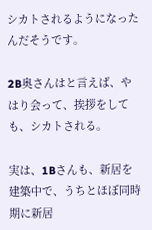シカトされるようになったんだそうです。

2B奥さんはと言えば、やはり会って、挨拶をしても、シカトされる。

実は、1Bさんも、新居を建築中で、うちとほぼ同時期に新居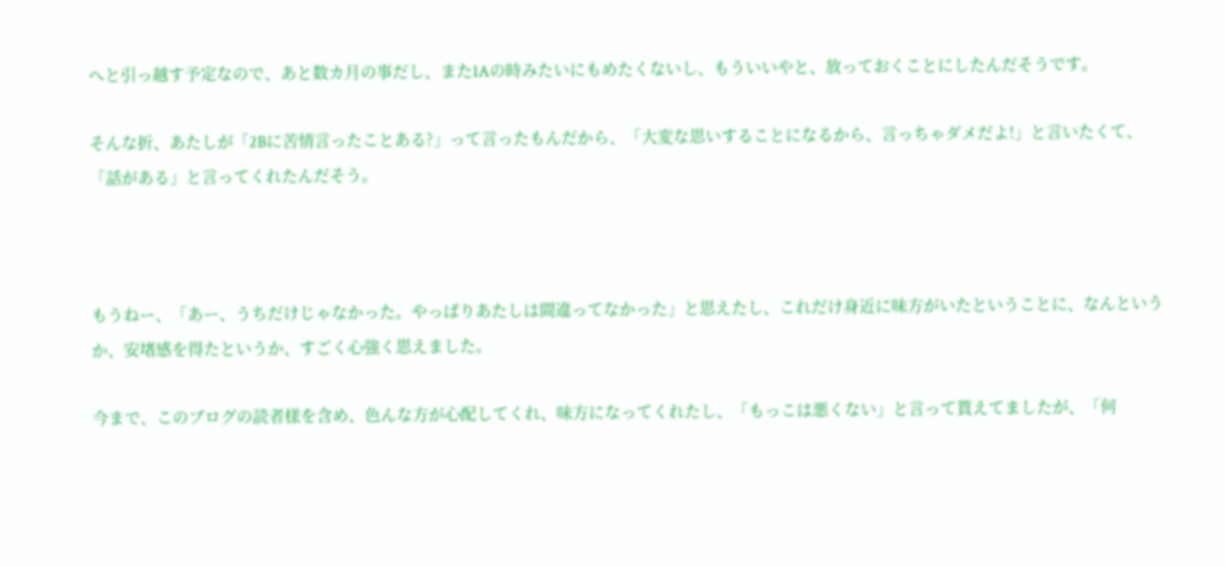へと引っ越す予定なので、あと数カ月の事だし、また1Aの時みたいにもめたくないし、もういいやと、放っておくことにしたんだそうです。

そんな折、あたしが「2Bに苦情言ったことある?」って言ったもんだから、「大変な思いすることになるから、言っちゃダメだよ!」と言いたくて、「話がある」と言ってくれたんだそう。



もうねー、「あー、うちだけじゃなかった。やっぱりあたしは間違ってなかった」と思えたし、これだけ身近に味方がいたということに、なんというか、安堵感を得たというか、すごく心強く思えました。

今まで、このブログの読者様を含め、色んな方が心配してくれ、味方になってくれたし、「もっこは悪くない」と言って貰えてましたが、「何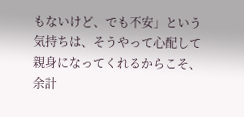もないけど、でも不安」という気持ちは、そうやって心配して親身になってくれるからこそ、余計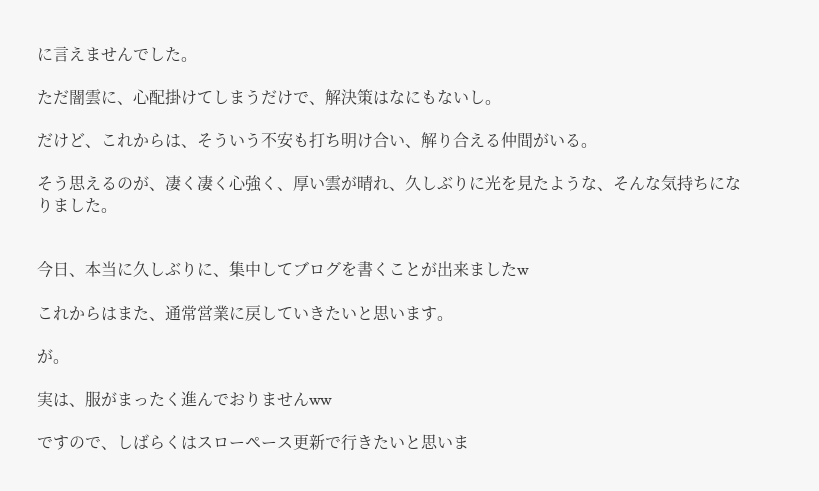に言えませんでした。

ただ闇雲に、心配掛けてしまうだけで、解決策はなにもないし。

だけど、これからは、そういう不安も打ち明け合い、解り合える仲間がいる。

そう思えるのが、凄く凄く心強く、厚い雲が晴れ、久しぶりに光を見たような、そんな気持ちになりました。


今日、本当に久しぶりに、集中してブログを書くことが出来ましたw

これからはまた、通常営業に戻していきたいと思います。

が。

実は、服がまったく進んでおりませんww

ですので、しばらくはスローペース更新で行きたいと思いま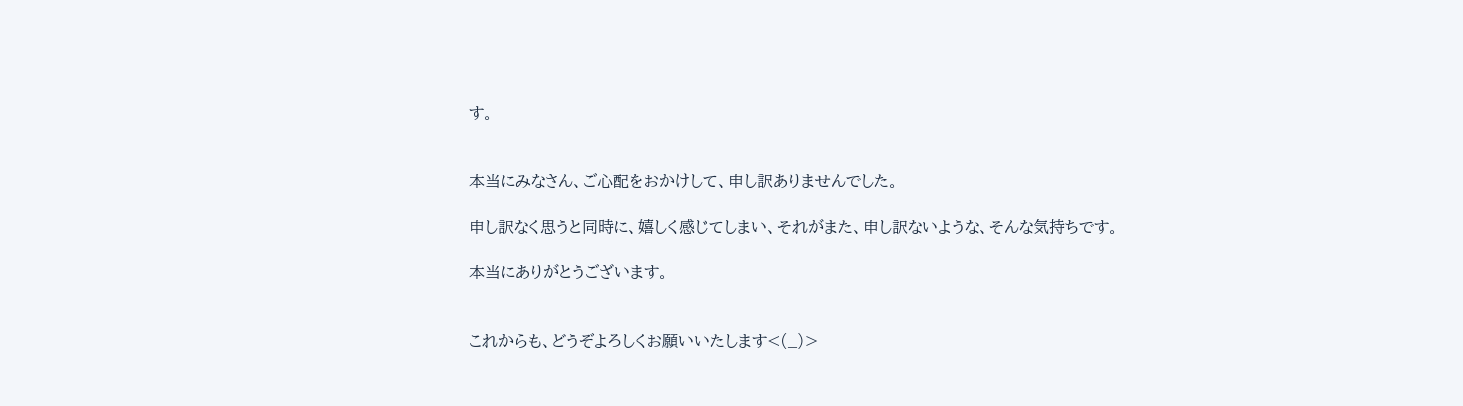す。


本当にみなさん、ご心配をおかけして、申し訳ありませんでした。

申し訳なく思うと同時に、嬉しく感じてしまい、それがまた、申し訳ないような、そんな気持ちです。

本当にありがとうございます。


これからも、どうぞよろしくお願いいたします<(_)>